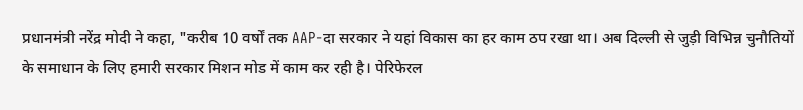प्रधानमंत्री नरेंद्र मोदी ने कहा, "करीब 10 वर्षों तक AAP-दा सरकार ने यहां विकास का हर काम ठप रखा था। अब दिल्ली से जुड़ी विभिन्न चुनौतियों के समाधान के लिए हमारी सरकार मिशन मोड में काम कर रही है। पेरिफेरल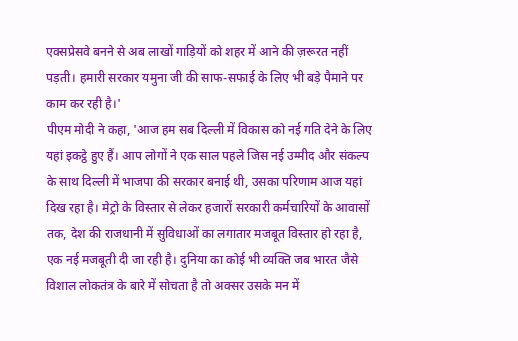एक्सप्रेसवे बनने से अब लाखों गाड़ियों को शहर में आने की ज़रूरत नहीं पड़ती। हमारी सरकार यमुना जी की साफ-सफाई के लिए भी बड़े पैमाने पर काम कर रही है।'
पीएम मोदी ने कहा, 'आज हम सब दिल्ली में विकास को नई गति देने के लिए यहां इकट्ठे हुए हैं। आप लोगों ने एक साल पहले जिस नई उम्मीद और संकल्प के साथ दिल्ली में भाजपा की सरकार बनाई थी, उसका परिणाम आज यहां दिख रहा है। मेट्रो के विस्तार से लेकर हजारों सरकारी कर्मचारियों के आवासों तक, देश की राजधानी में सुविधाओं का लगातार मजबूत विस्तार हो रहा है, एक नई मजबूती दी जा रही है। दुनिया का कोई भी व्यक्ति जब भारत जैसे विशाल लोकतंत्र के बारे में सोचता है तो अक्सर उसके मन में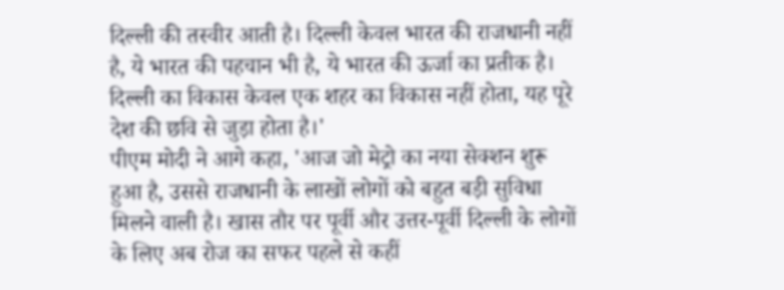दिल्ली की तस्वीर आती है। दिल्ली केवल भारत की राजधानी नहीं है, ये भारत की पहचान भी है, ये भारत की ऊर्जा का प्रतीक है। दिल्ली का विकास केवल एक शहर का विकास नहीं होता, यह पूरे देश की छवि से जुड़ा होता है।'
पीएम मोदी ने आगे कहा, 'आज जो मेट्रो का नया सेक्शन शुरू हुआ है, उससे राजधानी के लाखों लोगों को बहुत बड़ी सुविधा मिलने वाली है। खास तौर पर पूर्वी और उत्तर-पूर्वी दिल्ली के लोगों के लिए अब रोज का सफर पहले से कहीं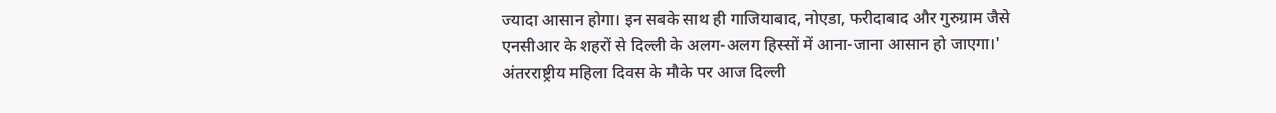ज्यादा आसान होगा। इन सबके साथ ही गाजियाबाद, नोएडा, फरीदाबाद और गुरुग्राम जैसे एनसीआर के शहरों से दिल्ली के अलग-अलग हिस्सों में आना-जाना आसान हो जाएगा।'
अंतरराष्ट्रीय महिला दिवस के मौके पर आज दिल्ली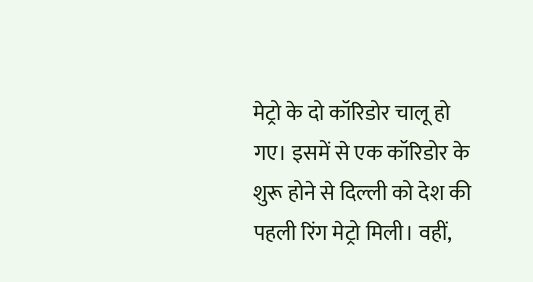मेट्रो के दो कॉरिडोर चालू हो गए। इसमें से एक कॉरिडोर के शुरू होने से दिल्ली को देश की पहली रिंग मेट्रो मिली। वहीं,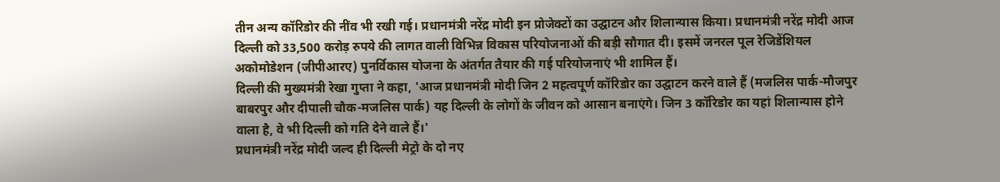तीन अन्य कॉरिडोर की नींव भी रखी गई। प्रधानमंत्री नरेंद्र मोदी इन प्रोजेक्टों का उद्घाटन और शिलान्यास किया। प्रधानमंत्री नरेंद्र मोदी आज दिल्ली को 33,500 करोड़ रुपये की लागत वाली विभिन्न विकास परियोजनाओं की बड़ी सौगात दी। इसमें जनरल पूल रेजिडेंशियल अकोमोडेशन (जीपीआरए) पुनर्विकास योजना के अंतर्गत तैयार की गई परियोजनाएं भी शामिल हैं।
दिल्ली की मुख्यमंत्री रेखा गुप्ता ने कहा, 'आज प्रधानमंत्री मोदी जिन 2 महत्वपूर्ण कॉरिडोर का उद्घाटन करने वाले हैं (मजलिस पार्क-मौजपुर बाबरपुर और दीपाली चौक-मजलिस पार्क) यह दिल्ली के लोगों के जीवन को आसान बनाएंगे। जिन 3 कॉरिडोर का यहां शिलान्यास होने वाला है, वे भी दिल्ली को गति देने वाले हैं।'
प्रधानमंत्री नरेंद्र मोदी जल्द ही दिल्ली मेट्रो के दो नए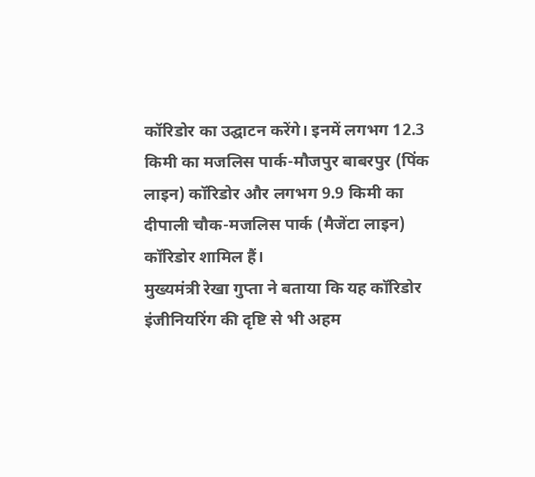कॉरिडोर का उद्घाटन करेंगे। इनमें लगभग 12.3 किमी का मजलिस पार्क-मौजपुर बाबरपुर (पिंक लाइन) कॉरिडोर और लगभग 9.9 किमी का दीपाली चौक-मजलिस पार्क (मैजेंटा लाइन) कॉरिडोर शामिल हैं।
मुख्यमंत्री रेखा गुप्ता ने बताया कि यह कॉरिडोर इंजीनियरिंग की दृष्टि से भी अहम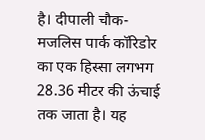है। दीपाली चौक-मजलिस पार्क कॉरिडोर का एक हिस्सा लगभग 28.36 मीटर की ऊंचाई तक जाता है। यह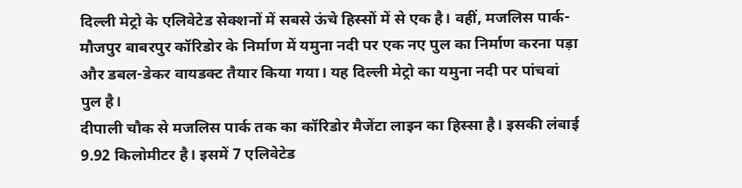दिल्ली मेट्रो के एलिवेटेड सेक्शनों में सबसे ऊंचे हिस्सों में से एक है। वहीं, मजलिस पार्क-मौजपुर बाबरपुर कॉरिडोर के निर्माण में यमुना नदी पर एक नए पुल का निर्माण करना पड़ा और डबल-डेकर वायडक्ट तैयार किया गया। यह दिल्ली मेट्रो का यमुना नदी पर पांचवां पुल है।
दीपाली चौक से मजलिस पार्क तक का कॉरिडोर मैजेंटा लाइन का हिस्सा है। इसकी लंबाई 9.92 किलोमीटर है। इसमें 7 एलिवेटेड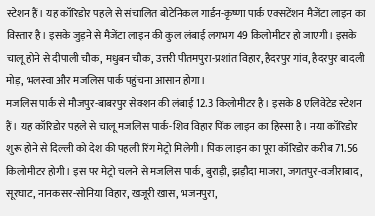स्टेशन हैं। यह कॉरिडोर पहले से संचालित बोटेनिकल गार्डन-कृष्णा पार्क एक्सटेंशन मैजेंटा लाइन का विस्तार है। इसके जुड़ने से मैजेंटा लाइन की कुल लंबाई लगभग 49 किलोमीटर हो जाएगी। इसके चालू होने से दीपाली चौक, मधुबन चौक, उत्तरी पीतमपुरा-प्रशांत विहार, हैदरपुर गांव, हैदरपुर बादली मोड़, भलस्वा और मजलिस पार्क पहुंचना आसान होगा।
मजलिस पार्क से मौजपुर-बाबरपुर सेक्शन की लंबाई 12.3 किलोमीटर है। इसके 8 एलिवेटेड स्टेशन हैं। यह कॉरिडोर पहले से चालू मजलिस पार्क-शिव विहार पिंक लाइन का हिस्सा है। नया कॉरिडोर शुरू होने से दिल्ली को देश की पहली रिंग मेट्रो मिलेगी। पिंक लाइन का पूरा कॉरिडोर करीब 71.56 किलोमीटर होगी। इस पर मेट्रो चलने से मजलिस पार्क, बुराड़ी, झड़ौदा माजरा, जगतपुर-वजीराबाद, सूरघाट, नानकसर-सोनिया विहार, खजूरी खास, भजनपुरा,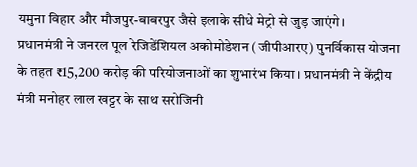यमुना विहार और मौजपुर-बाबरपुर जैसे इलाके सीधे मेट्रो से जुड़ जाएंगे।
प्रधानमंत्री ने जनरल पूल रेजिडेंशियल अकोमोडेशन (जीपीआरए) पुनर्विकास योजना के तहत ₹15,200 करोड़ की परियोजनाओं का शुभारंभ किया। प्रधानमंत्री ने केंद्रीय मंत्री मनोहर लाल खट्टर के साथ सरोजिनी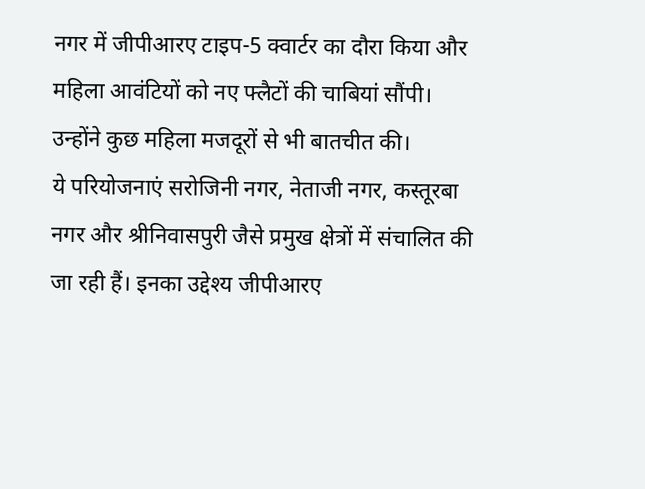नगर में जीपीआरए टाइप-5 क्वार्टर का दौरा किया और महिला आवंटियों को नए फ्लैटों की चाबियां सौंपी। उन्होंने कुछ महिला मजदूरों से भी बातचीत की।
ये परियोजनाएं सरोजिनी नगर, नेताजी नगर, कस्तूरबा नगर और श्रीनिवासपुरी जैसे प्रमुख क्षेत्रों में संचालित की जा रही हैं। इनका उद्देश्य जीपीआरए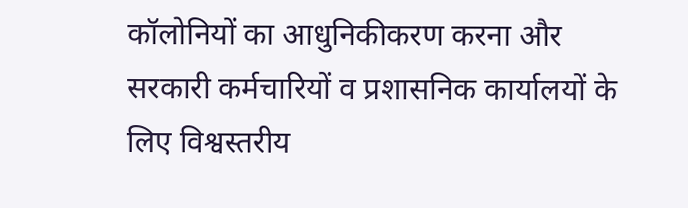कॉलोनियों का आधुनिकीकरण करना और सरकारी कर्मचारियों व प्रशासनिक कार्यालयों के लिए विश्वस्तरीय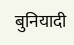बुनियादी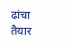ढांचा तैयार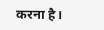करना है।